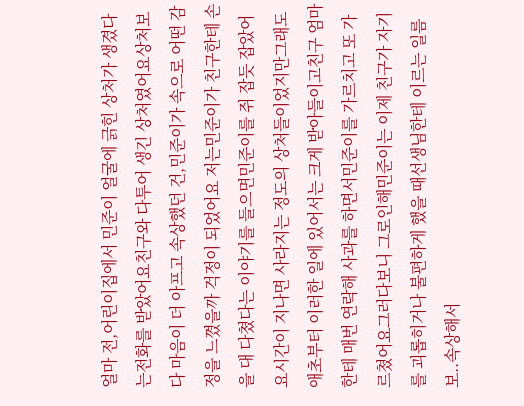얼마 전,어린이집에서 민준이 얼굴에 긁힌 상처가 생겼다는전화를 받았어요친구와 다투어 생긴 상처였어요상처보다 마음이 더 아프고 속상했던 건,민준이가 속으로 어떤 감정을 느꼈을까 걱정이 되었어요 저는민준이가 친구한테 손을 대 다쳤다는 이야기를 들으면민준이를 쥐 잡듯 잡았어요시간이 지나면 사라지는 정도의 상처들이었지만그래도 애초부터 이러한 일에 있어서는 크게 받아들이고친구 엄마한테 매번 연락해 사과를 하면서민준이를 가르치고 또 가르쳤어요그러다보니 그로인해민준이는 이제 친구가 자기를 괴롭히거나 불편하게 했을 때선생님한테 이르는 일름보..속상해서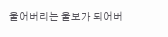울어버리는 울보가 되어버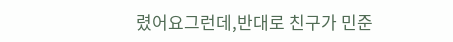렸어요그런데,반대로 친구가 민준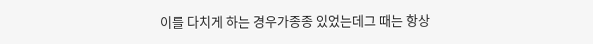이를 다치게 하는 경우가종종 있었는데그 때는 항상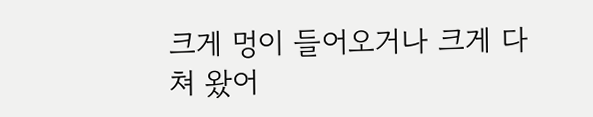크게 멍이 들어오거나 크게 다쳐 왔어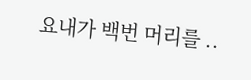요내가 백번 머리를 ..